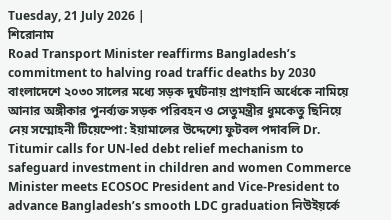Tuesday, 21 July 2026 |
শিরোনাম
Road Transport Minister reaffirms Bangladesh’s commitment to halving road traffic deaths by 2030 বাংলাদেশে ২০৩০ সালের মধ্যে সড়ক দুর্ঘটনায় প্রাণহানি অর্ধেকে নামিয়ে আনার অঙ্গীকার পুনর্ব্যক্ত সড়ক পরিবহন ও সেতুমন্ত্রীর ধুমকেতু ছিনিয়ে নেয় সম্মোহনী টিয়েম্পো: ইয়ামালের উদ্দেশ্যে ফুটবল পদাবলি Dr. Titumir calls for UN-led debt relief mechanism to safeguard investment in children and women Commerce Minister meets ECOSOC President and Vice-President to advance Bangladesh’s smooth LDC graduation নিউইয়র্কে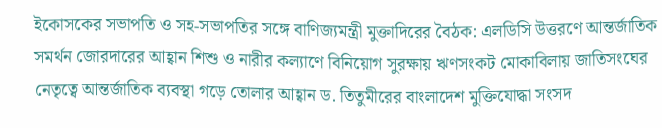ইকোসকের সভাপতি ও সহ-সভাপতির সঙ্গে বাণিজ্যমন্ত্রী মুক্তাদিরের বৈঠক: এলডিসি উত্তরণে আন্তর্জাতিক সমর্থন জোরদারের আহ্বান শিশু ও নারীর কল্যাণে বিনিয়োগ সুরক্ষায় ঋণসংকট মোকাবিলায় জাতিসংঘের নেতৃত্বে আন্তর্জাতিক ব্যবস্থা গড়ে তোলার আহ্বান ড. তিতুমীরের বাংলাদেশ মুক্তিযোদ্ধা সংসদ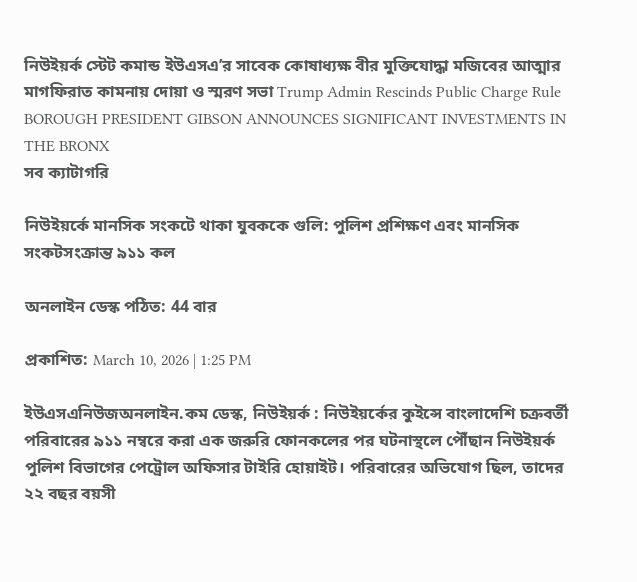নিউইয়র্ক স্টেট কমান্ড ইউএসএ’র সাবেক কোষাধ্যক্ষ বীর মুক্তিযোদ্ধা মজিবের আত্মার মাগফিরাত কামনায় দোয়া ও স্মরণ সভা Trump Admin Rescinds Public Charge Rule BOROUGH PRESIDENT GIBSON ANNOUNCES SIGNIFICANT INVESTMENTS IN THE BRONX
সব ক্যাটাগরি

নিউইয়র্কে মানসিক সংকটে থাকা যুবককে গুলি: পুলিশ প্রশিক্ষণ এবং মানসিক সংকটসংক্রান্ত ৯১১ কল

অনলাইন ডেস্ক পঠিত: 44 বার

প্রকাশিত: March 10, 2026 | 1:25 PM

ইউএসএনিউজঅনলাইন.কম ডেস্ক, নিউইয়র্ক : নিউইয়র্কের কুইন্সে বাংলাদেশি চক্রবর্তী পরিবারের ৯১১ নম্বরে করা এক জরুরি ফোনকলের পর ঘটনাস্থলে পৌঁছান নিউইয়র্ক পুলিশ বিভাগের পেট্রোল অফিসার টাইরি হোয়াইট। পরিবারের অভিযোগ ছিল, তাদের ২২ বছর বয়সী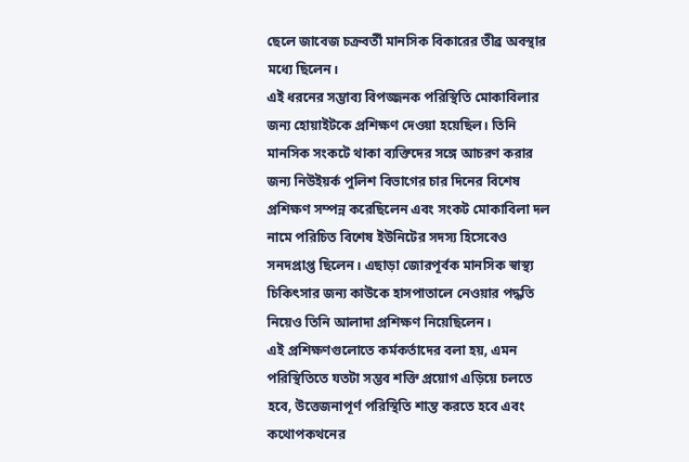ছেলে জাবেজ চক্রবর্তী মানসিক বিকারের তীব্র অবস্থার মধ্যে ছিলেন।
এই ধরনের সম্ভাব্য বিপজ্জনক পরিস্থিতি মোকাবিলার জন্য হোয়াইটকে প্রশিক্ষণ দেওয়া হয়েছিল। তিনি মানসিক সংকটে থাকা ব্যক্তিদের সঙ্গে আচরণ করার জন্য নিউইয়র্ক পুলিশ বিভাগের চার দিনের বিশেষ প্রশিক্ষণ সম্পন্ন করেছিলেন এবং সংকট মোকাবিলা দল নামে পরিচিত বিশেষ ইউনিটের সদস্য হিসেবেও সনদপ্রাপ্ত ছিলেন। এছাড়া জোরপূর্বক মানসিক স্বাস্থ্য চিকিৎসার জন্য কাউকে হাসপাতালে নেওয়ার পদ্ধতি নিয়েও তিনি আলাদা প্রশিক্ষণ নিয়েছিলেন।
এই প্রশিক্ষণগুলোতে কর্মকর্তাদের বলা হয়, এমন পরিস্থিতিতে যতটা সম্ভব শক্তি প্রয়োগ এড়িয়ে চলতে হবে, উত্তেজনাপূর্ণ পরিস্থিতি শান্ত করতে হবে এবং কথোপকথনের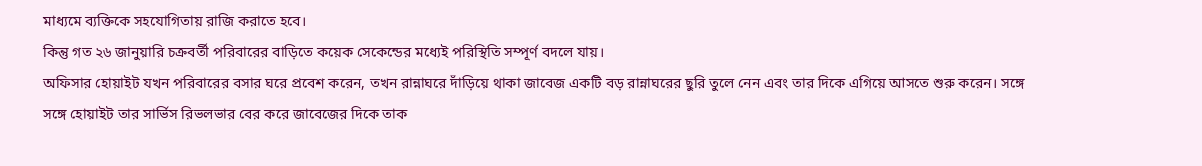মাধ্যমে ব্যক্তিকে সহযোগিতায় রাজি করাতে হবে।
কিন্তু গত ২৬ জানুয়ারি চক্রবর্তী পরিবারের বাড়িতে কয়েক সেকেন্ডের মধ্যেই পরিস্থিতি সম্পূর্ণ বদলে যায়।
অফিসার হোয়াইট যখন পরিবারের বসার ঘরে প্রবেশ করেন, তখন রান্নাঘরে দাঁড়িয়ে থাকা জাবেজ একটি বড় রান্নাঘরের ছুরি তুলে নেন এবং তার দিকে এগিয়ে আসতে শুরু করেন। সঙ্গে সঙ্গে হোয়াইট তার সার্ভিস রিভলভার বের করে জাবেজের দিকে তাক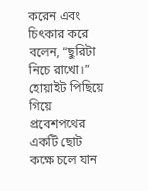করেন এবং চিৎকার করে বলেন, “ছুরিটা নিচে রাখো।”
হোয়াইট পিছিয়ে গিয়ে প্রবেশপথের একটি ছোট কক্ষে চলে যান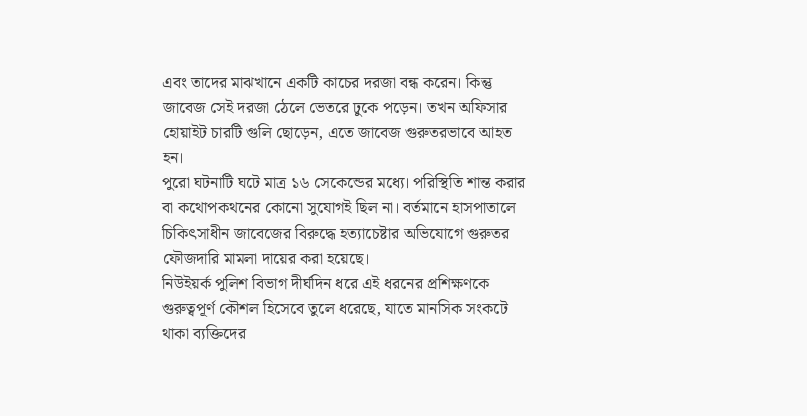এবং তাদের মাঝখানে একটি কাচের দরজা বন্ধ করেন। কিন্তু জাবেজ সেই দরজা ঠেলে ভেতরে ঢুকে পড়েন। তখন অফিসার হোয়াইট চারটি গুলি ছোড়েন, এতে জাবেজ গুরুতরভাবে আহত হন।
পুরো ঘটনাটি ঘটে মাত্র ১৬ সেকেন্ডের মধ্যে। পরিস্থিতি শান্ত করার বা কথোপকথনের কোনো সুযোগই ছিল না। বর্তমানে হাসপাতালে চিকিৎসাধীন জাবেজের বিরুদ্ধে হত্যাচেষ্টার অভিযোগে গুরুতর ফৌজদারি মামলা দায়ের করা হয়েছে।
নিউইয়র্ক পুলিশ বিভাগ দীর্ঘদিন ধরে এই ধরনের প্রশিক্ষণকে গুরুত্বপূর্ণ কৌশল হিসেবে তুলে ধরেছে, যাতে মানসিক সংকটে থাকা ব্যক্তিদের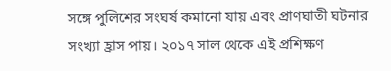সঙ্গে পুলিশের সংঘর্ষ কমানো যায় এবং প্রাণঘাতী ঘটনার সংখ্যা হ্রাস পায়। ২০১৭ সাল থেকে এই প্রশিক্ষণ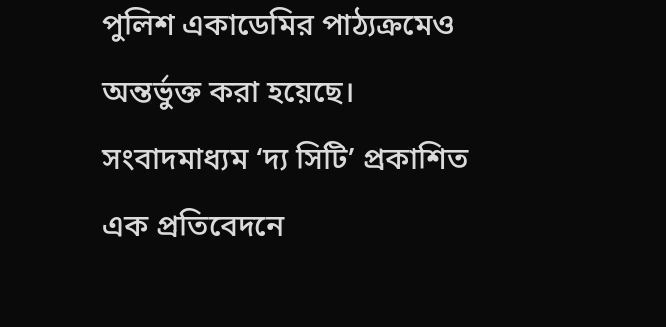পুলিশ একাডেমির পাঠ্যক্রমেও অন্তর্ভুক্ত করা হয়েছে।
সংবাদমাধ্যম ‘দ্য সিটি’ প্রকাশিত এক প্রতিবেদনে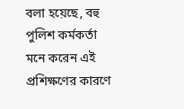বলা হয়েছে, বহু পুলিশ কর্মকর্তা মনে করেন এই প্রশিক্ষণের কারণে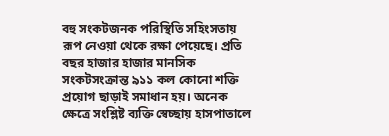বহু সংকটজনক পরিস্থিতি সহিংসতায় রূপ নেওয়া থেকে রক্ষা পেয়েছে। প্রতি বছর হাজার হাজার মানসিক সংকটসংক্রান্ত ৯১১ কল কোনো শক্তি প্রয়োগ ছাড়াই সমাধান হয়। অনেক ক্ষেত্রে সংশ্লিষ্ট ব্যক্তি স্বেচ্ছায় হাসপাতালে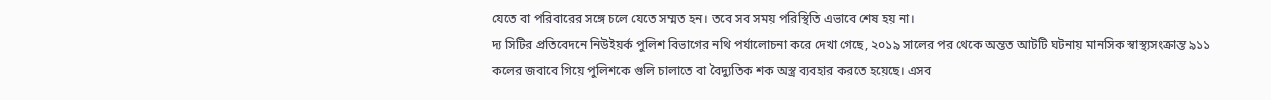যেতে বা পরিবারের সঙ্গে চলে যেতে সম্মত হন। তবে সব সময় পরিস্থিতি এভাবে শেষ হয় না।
দ্য সিটির প্রতিবেদনে নিউইয়র্ক পুলিশ বিভাগের নথি পর্যালোচনা করে দেখা গেছে, ২০১৯ সালের পর থেকে অন্তত আটটি ঘটনায় মানসিক স্বাস্থ্যসংক্রান্ত ৯১১ কলের জবাবে গিয়ে পুলিশকে গুলি চালাতে বা বৈদ্যুতিক শক অস্ত্র ব্যবহার করতে হয়েছে। এসব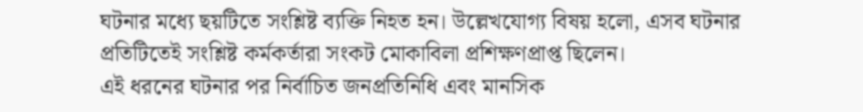ঘটনার মধ্যে ছয়টিতে সংশ্লিষ্ট ব্যক্তি নিহত হন। উল্লেখযোগ্য বিষয় হলো, এসব ঘটনার প্রতিটিতেই সংশ্লিষ্ট কর্মকর্তারা সংকট মোকাবিলা প্রশিক্ষণপ্রাপ্ত ছিলেন।
এই ধরনের ঘটনার পর নির্বাচিত জনপ্রতিনিধি এবং মানসিক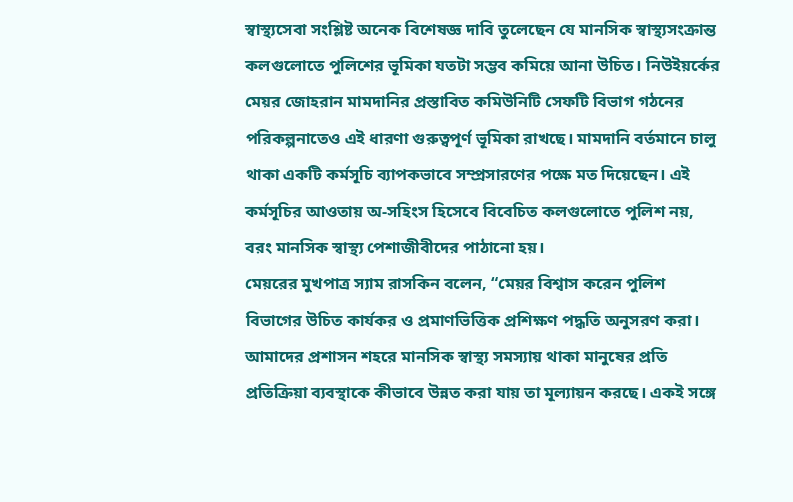স্বাস্থ্যসেবা সংশ্লিষ্ট অনেক বিশেষজ্ঞ দাবি তুলেছেন যে মানসিক স্বাস্থ্যসংক্রান্ত কলগুলোতে পুলিশের ভূমিকা যতটা সম্ভব কমিয়ে আনা উচিত। নিউইয়র্কের মেয়র জোহরান মামদানির প্রস্তাবিত কমিউনিটি সেফটি বিভাগ গঠনের পরিকল্পনাতেও এই ধারণা গুরুত্বপূর্ণ ভূমিকা রাখছে। মামদানি বর্তমানে চালু থাকা একটি কর্মসূচি ব্যাপকভাবে সম্প্রসারণের পক্ষে মত দিয়েছেন। এই কর্মসূচির আওতায় অ-সহিংস হিসেবে বিবেচিত কলগুলোতে পুলিশ নয়, বরং মানসিক স্বাস্থ্য পেশাজীবীদের পাঠানো হয়।
মেয়রের মুখপাত্র স্যাম রাসকিন বলেন, “মেয়র বিশ্বাস করেন পুলিশ বিভাগের উচিত কার্যকর ও প্রমাণভিত্তিক প্রশিক্ষণ পদ্ধতি অনুসরণ করা। আমাদের প্রশাসন শহরে মানসিক স্বাস্থ্য সমস্যায় থাকা মানুষের প্রতি প্রতিক্রিয়া ব্যবস্থাকে কীভাবে উন্নত করা যায় তা মূল্যায়ন করছে। একই সঙ্গে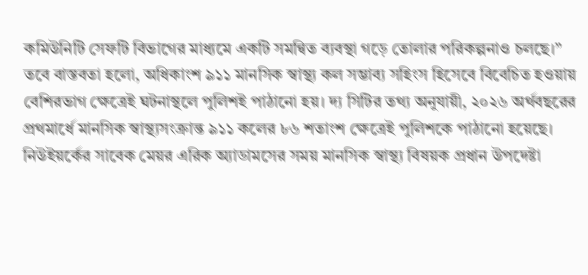কমিউনিটি সেফটি বিভাগের মাধ্যমে একটি সমন্বিত ব্যবস্থা গড়ে তোলার পরিকল্পনাও চলছে।”
তবে বাস্তবতা হলো, অধিকাংশ ৯১১ মানসিক স্বাস্থ্য কল সম্ভাব্য সহিংস হিসেবে বিবেচিত হওয়ায় বেশিরভাগ ক্ষেত্রেই ঘটনাস্থলে পুলিশই পাঠানো হয়। দ্য সিটির তথ্য অনুযায়ী, ২০২৬ অর্থবছরের প্রথমার্ধে মানসিক স্বাস্থ্যসংক্রান্ত ৯১১ কলের ৮৬ শতাংশ ক্ষেত্রেই পুলিশকে পাঠানো হয়েছে।
নিউইয়র্কের সাবেক মেয়র এরিক অ্যাডামসের সময় মানসিক স্বাস্থ্য বিষয়ক প্রধান উপদেষ্টা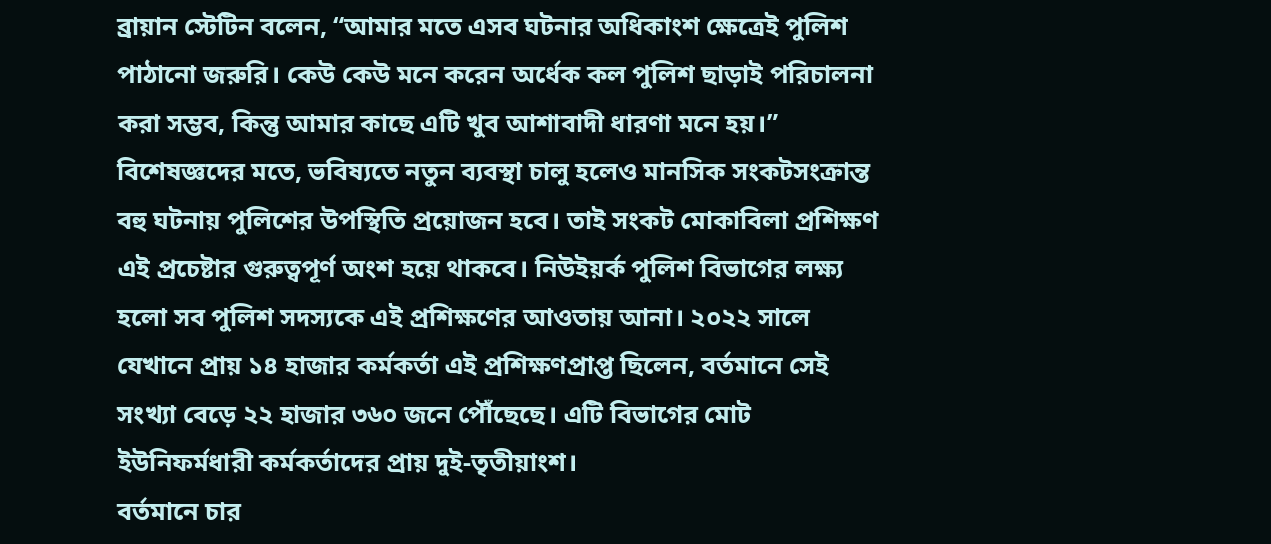ব্রায়ান স্টেটিন বলেন, “আমার মতে এসব ঘটনার অধিকাংশ ক্ষেত্রেই পুলিশ পাঠানো জরুরি। কেউ কেউ মনে করেন অর্ধেক কল পুলিশ ছাড়াই পরিচালনা করা সম্ভব, কিন্তু আমার কাছে এটি খুব আশাবাদী ধারণা মনে হয়।”
বিশেষজ্ঞদের মতে, ভবিষ্যতে নতুন ব্যবস্থা চালু হলেও মানসিক সংকটসংক্রান্ত বহু ঘটনায় পুলিশের উপস্থিতি প্রয়োজন হবে। তাই সংকট মোকাবিলা প্রশিক্ষণ এই প্রচেষ্টার গুরুত্বপূর্ণ অংশ হয়ে থাকবে। নিউইয়র্ক পুলিশ বিভাগের লক্ষ্য হলো সব পুলিশ সদস্যকে এই প্রশিক্ষণের আওতায় আনা। ২০২২ সালে যেখানে প্রায় ১৪ হাজার কর্মকর্তা এই প্রশিক্ষণপ্রাপ্ত ছিলেন, বর্তমানে সেই সংখ্যা বেড়ে ২২ হাজার ৩৬০ জনে পৌঁছেছে। এটি বিভাগের মোট ইউনিফর্মধারী কর্মকর্তাদের প্রায় দুই-তৃতীয়াংশ।
বর্তমানে চার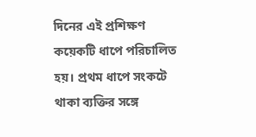দিনের এই প্রশিক্ষণ কয়েকটি ধাপে পরিচালিত হয়। প্রথম ধাপে সংকটে থাকা ব্যক্তির সঙ্গে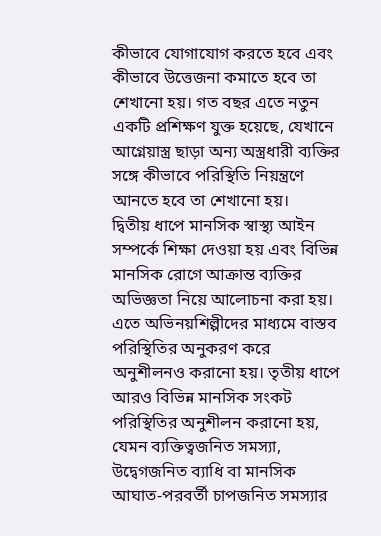কীভাবে যোগাযোগ করতে হবে এবং কীভাবে উত্তেজনা কমাতে হবে তা শেখানো হয়। গত বছর এতে নতুন একটি প্রশিক্ষণ যুক্ত হয়েছে, যেখানে আগ্নেয়াস্ত্র ছাড়া অন্য অস্ত্রধারী ব্যক্তির সঙ্গে কীভাবে পরিস্থিতি নিয়ন্ত্রণে আনতে হবে তা শেখানো হয়।
দ্বিতীয় ধাপে মানসিক স্বাস্থ্য আইন সম্পর্কে শিক্ষা দেওয়া হয় এবং বিভিন্ন মানসিক রোগে আক্রান্ত ব্যক্তির অভিজ্ঞতা নিয়ে আলোচনা করা হয়। এতে অভিনয়শিল্পীদের মাধ্যমে বাস্তব পরিস্থিতির অনুকরণ করে অনুশীলনও করানো হয়। তৃতীয় ধাপে আরও বিভিন্ন মানসিক সংকট পরিস্থিতির অনুশীলন করানো হয়, যেমন ব্যক্তিত্বজনিত সমস্যা, উদ্বেগজনিত ব্যাধি বা মানসিক আঘাত-পরবর্তী চাপজনিত সমস্যার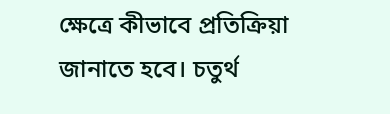ক্ষেত্রে কীভাবে প্রতিক্রিয়া জানাতে হবে। চতুর্থ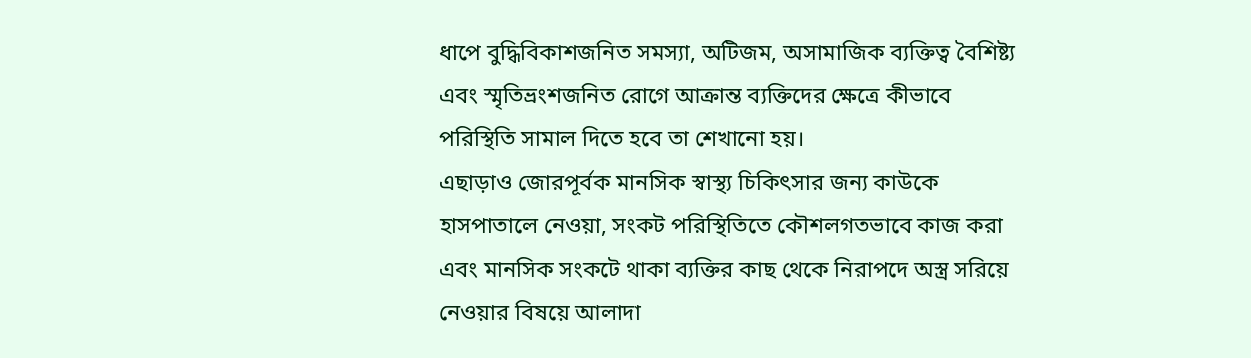ধাপে বুদ্ধিবিকাশজনিত সমস্যা, অটিজম, অসামাজিক ব্যক্তিত্ব বৈশিষ্ট্য এবং স্মৃতিভ্রংশজনিত রোগে আক্রান্ত ব্যক্তিদের ক্ষেত্রে কীভাবে পরিস্থিতি সামাল দিতে হবে তা শেখানো হয়।
এছাড়াও জোরপূর্বক মানসিক স্বাস্থ্য চিকিৎসার জন্য কাউকে হাসপাতালে নেওয়া, সংকট পরিস্থিতিতে কৌশলগতভাবে কাজ করা এবং মানসিক সংকটে থাকা ব্যক্তির কাছ থেকে নিরাপদে অস্ত্র সরিয়ে নেওয়ার বিষয়ে আলাদা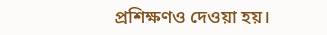প্রশিক্ষণও দেওয়া হয়।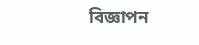বিজ্ঞাপন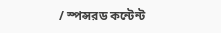/ স্পন্সরড কন্টেন্ট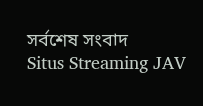সর্বশেষ সংবাদ
Situs Streaming JAV